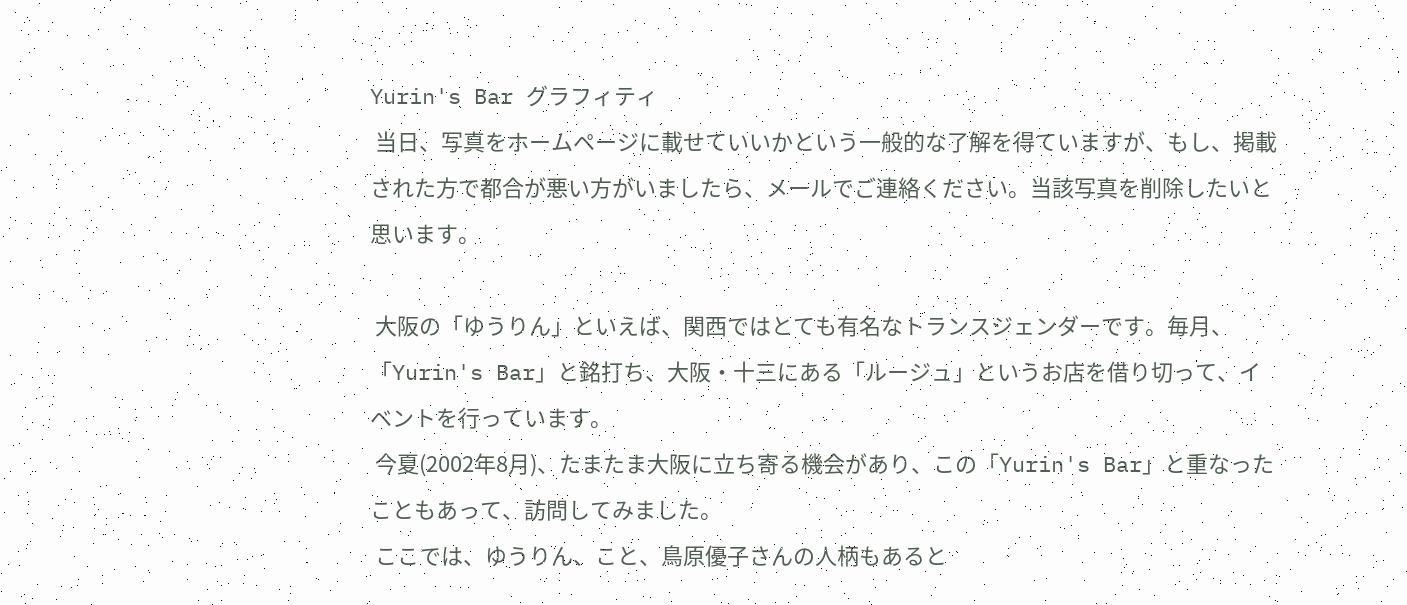Yurin's Bar グラフィティ
 当日、写真をホームページに載せていいかという一般的な了解を得ていますが、もし、掲載された方で都合が悪い方がいましたら、メールでご連絡ください。当該写真を削除したいと思います。

 大阪の「ゆうりん」といえば、関西ではとても有名なトランスジェンダーです。毎月、「Yurin's Bar」と銘打ち、大阪・十三にある「ルージュ」というお店を借り切って、イベントを行っています。
 今夏(2002年8月)、たまたま大阪に立ち寄る機会があり、この「Yurin's Bar」と重なったこともあって、訪問してみました。
 ここでは、ゆうりん、こと、鳥原優子さんの人柄もあると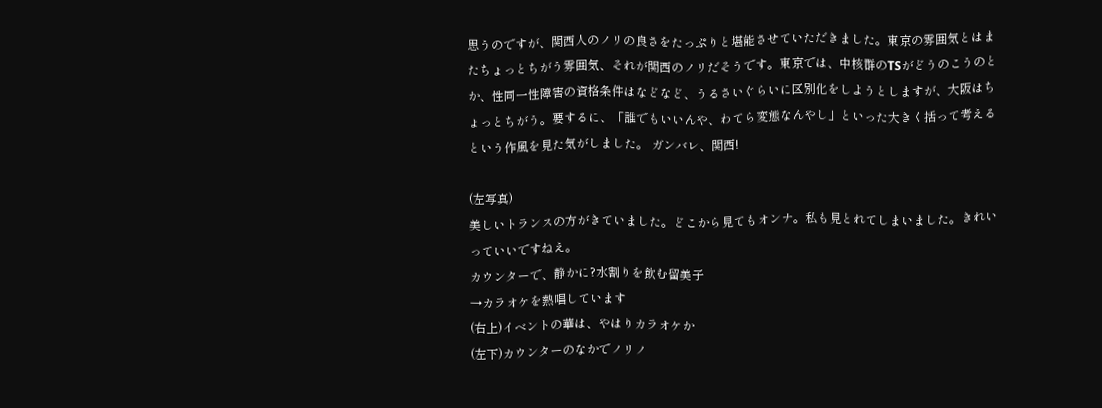思うのですが、関西人のノリの良さをたっぷりと堪能させていただきました。東京の雰囲気とはまたちょっとちがう雰囲気、それが関西のノリだそうです。東京では、中核群のTSがどうのこうのとか、性同一性障害の資格条件はなどなど、うるさいぐらいに区別化をしようとしますが、大阪はちょっとちがう。要するに、「誰でもいいんや、わてら変態なんやし」といった大きく括って考えるという作風を見た気がしました。 ガンバレ、関西!

(左写真)
美しいトランスの方がきていました。どこから見てもオンナ。私も見とれてしまいました。きれいっていいですねえ。
カウンターで、静かに?水割りを飲む留美子
→カラオケを熱唱しています
(右上)イベントの華は、やはりカラオケか
(左下)カウンターのなかでノリノ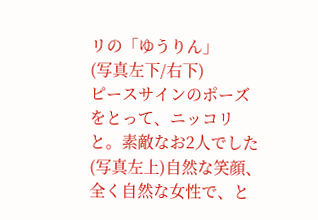リの「ゆうりん」
(写真左下/右下)
ピースサインのポーズをとって、ニッコリと。素敵なお2人でした
(写真左上)自然な笑顔、全く自然な女性で、と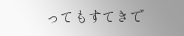ってもすてきで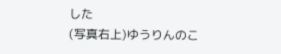した
(写真右上)ゆうりんのこ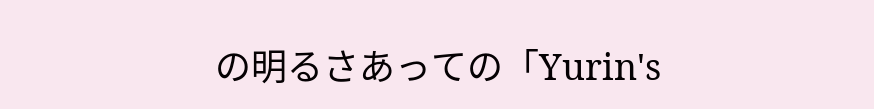の明るさあっての「Yurin's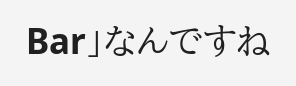Bar」なんですね